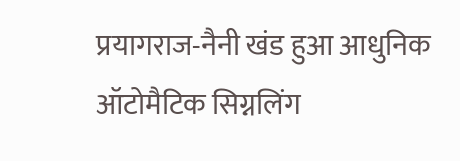प्रयागराज-नैनी खंड हुआ आधुनिक ऑटोमैटिक सिग्नलिंग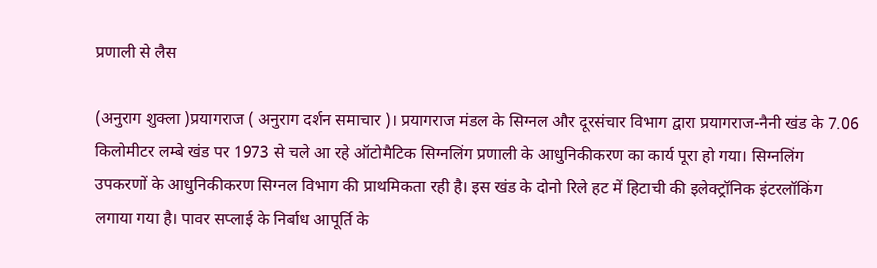प्रणाली से लैस

(अनुराग शुक्ला )प्रयागराज ( अनुराग दर्शन समाचार )। प्रयागराज मंडल के सिग्नल और दूरसंचार विभाग द्वारा प्रयागराज-नैनी खंड के 7.06 किलोमीटर लम्बे खंड पर 1973 से चले आ रहे ऑटोमैटिक सिग्नलिंग प्रणाली के आधुनिकीकरण का कार्य पूरा हो गया। सिग्नलिंग उपकरणों के आधुनिकीकरण सिग्नल विभाग की प्राथमिकता रही है। इस खंड के दोनो रिले हट में हिटाची की इलेक्ट्रॉनिक इंटरलॉकिंग लगाया गया है। पावर सप्लाई के निर्बाध आपूर्ति के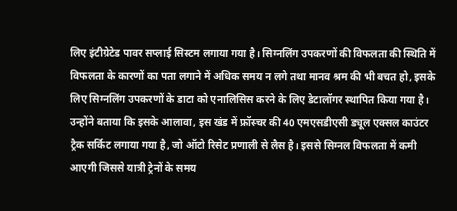लिए इंटीग्रेटेड पावर सप्लाई सिस्टम लगाया गया है। सिग्नलिंग उपकरणों की विफलता की स्थिति में विफलता के कारणों का पता लगाने में अधिक समय न लगे तथा मानव श्रम की भी बचत हो, इसके लिए सिग्नलिंग उपकरणों के डाटा को एनालिसिस करने के लिए डेटालॉगर स्थापित किया गया है। उन्होंने बताया कि इसके आलावा, इस खंड में फ्रॉस्चर की 40 एमएसडीएसी ड्यूल एक्सल काउंटर ट्रैक सर्किट लगाया गया है, जो ऑटो रिसेट प्रणाली से लैस है। इससे सिग्नल विफलता में कमी आएगी जिससे यात्री ट्रेनों के समय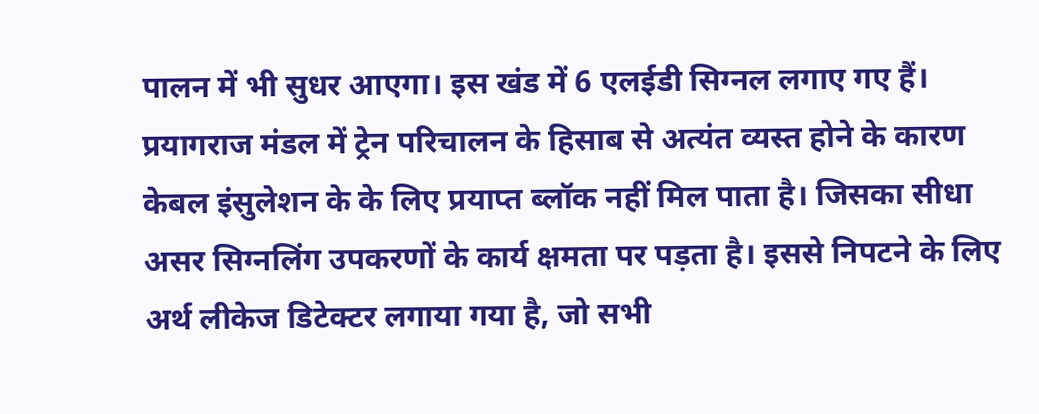पालन में भी सुधर आएगा। इस खंड में 6 एलईडी सिग्नल लगाए गए हैं। प्रयागराज मंडल में ट्रेन परिचालन के हिसाब से अत्यंत व्यस्त होने के कारण केबल इंसुलेशन के के लिए प्रयाप्त ब्लॉक नहीं मिल पाता है। जिसका सीधा असर सिग्नलिंग उपकरणों के कार्य क्षमता पर पड़ता है। इससे निपटने के लिए अर्थ लीकेज डिटेक्टर लगाया गया है, जो सभी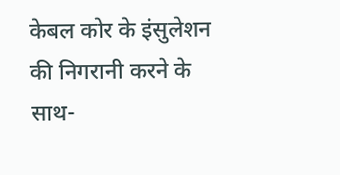केबल कोर के इंसुलेशन की निगरानी करने के साथ-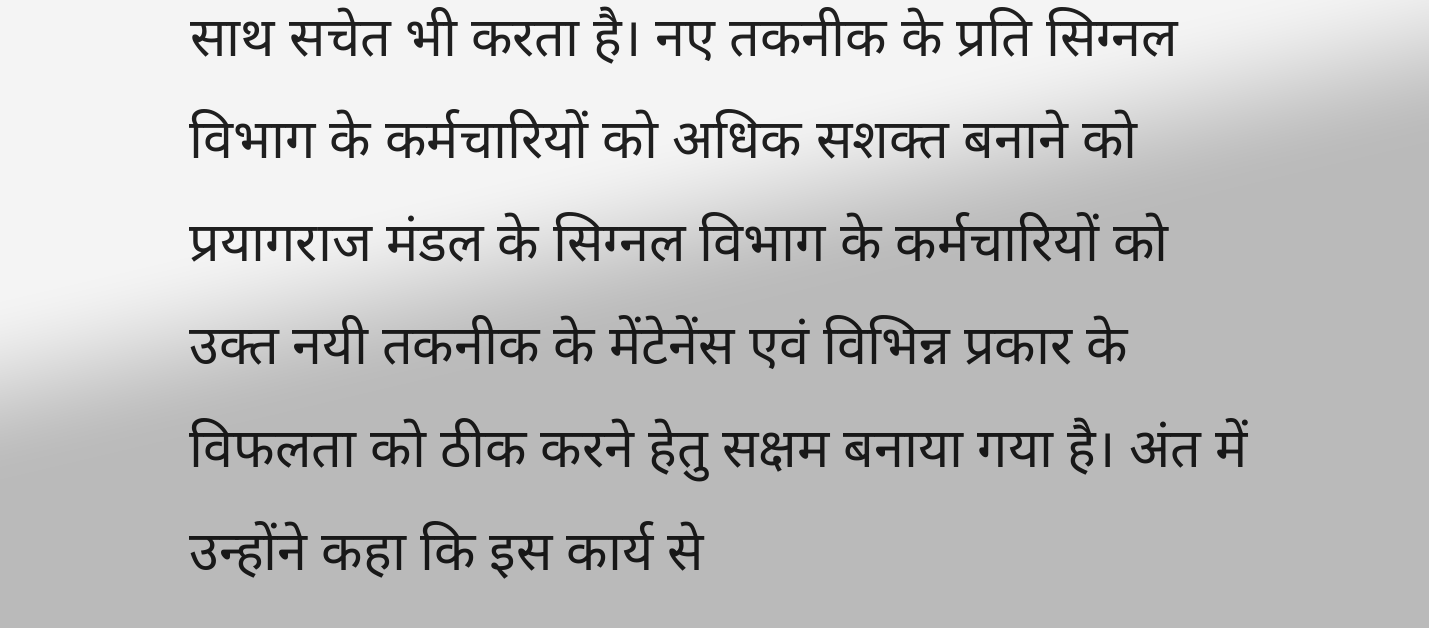साथ सचेत भी करता है। नए तकनीक के प्रति सिग्नल विभाग के कर्मचारियों को अधिक सशक्त बनाने को प्रयागराज मंडल के सिग्नल विभाग के कर्मचारियों को उक्त नयी तकनीक के मेंटेनेंस एवं विभिन्न प्रकार के विफलता को ठीक करने हेतु सक्षम बनाया गया है। अंत में उन्होंने कहा कि इस कार्य से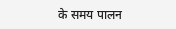के समय पालन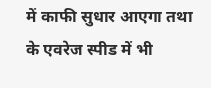में काफी सुधार आएगा तथा के एवरेज स्पीड में भी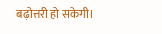बढ़ोत्तरी हो सकेगी।